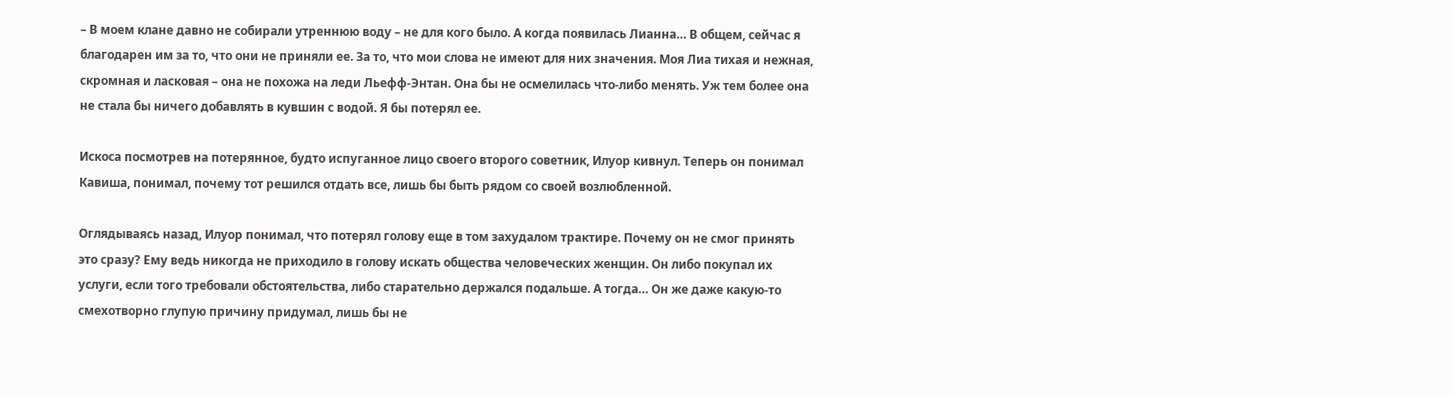– В моем клане давно не собирали утреннюю воду – не для кого было. А когда появилась Лианна… В общем, сейчас я благодарен им за то, что они не приняли ее. За то, что мои слова не имеют для них значения. Моя Лиа тихая и нежная, скромная и ласковая – она не похожа на леди Льефф-Энтан. Она бы не осмелилась что-либо менять. Уж тем более она не стала бы ничего добавлять в кувшин с водой. Я бы потерял ее.

Искоса посмотрев на потерянное, будто испуганное лицо своего второго советник, Илуор кивнул. Теперь он понимал Кавиша, понимал, почему тот решился отдать все, лишь бы быть рядом со своей возлюбленной.

Оглядываясь назад, Илуор понимал, что потерял голову еще в том захудалом трактире. Почему он не смог принять это сразу? Ему ведь никогда не приходило в голову искать общества человеческих женщин. Он либо покупал их услуги, если того требовали обстоятельства, либо старательно держался подальше. А тогда… Он же даже какую-то смехотворно глупую причину придумал, лишь бы не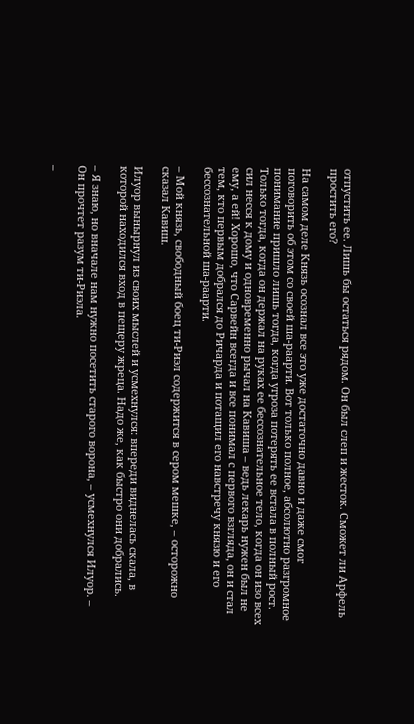отпустить ее. Лишь бы остаться рядом. Он был слеп и жесток. Сможет ли Арфель простить его?

На самом деле Князь осознал все это уже достаточно давно и даже смог поговорить об этом со своей ша-раарти. Вот только полное, абсолютно разгромное понимание пришло лишь тогда, когда угроза потерять ее встала в полный рост. Только тогда, когда он держал на руках ее бессознательное тело, когда он изо всех сил несся к дому и одновременно рычал на Кавиша – ведь лекарь нужен был не ему, а ей! Хорошо, что Сарвейн всегда и все понимал с первого взгляда, он и стал тем, кто первым добрался до Ричарда и потащил его навстречу князю и его бессознательной ша-раарти.

– Мой князь, свободный боец ти-Риэл содержится в сером мешке, – осторожно сказал Кавиш.

Илуор вынырнул из своих мыслей и усмехнулся: впереди виднелась скала, в которой находился вход в пещеру жреца. Надо же, как быстро они добрались.

– Я знаю, но вначале нам нужно посетить старого ворона, – усмехнулся Илуор. – Он прочтет разум ти-Риэла.

–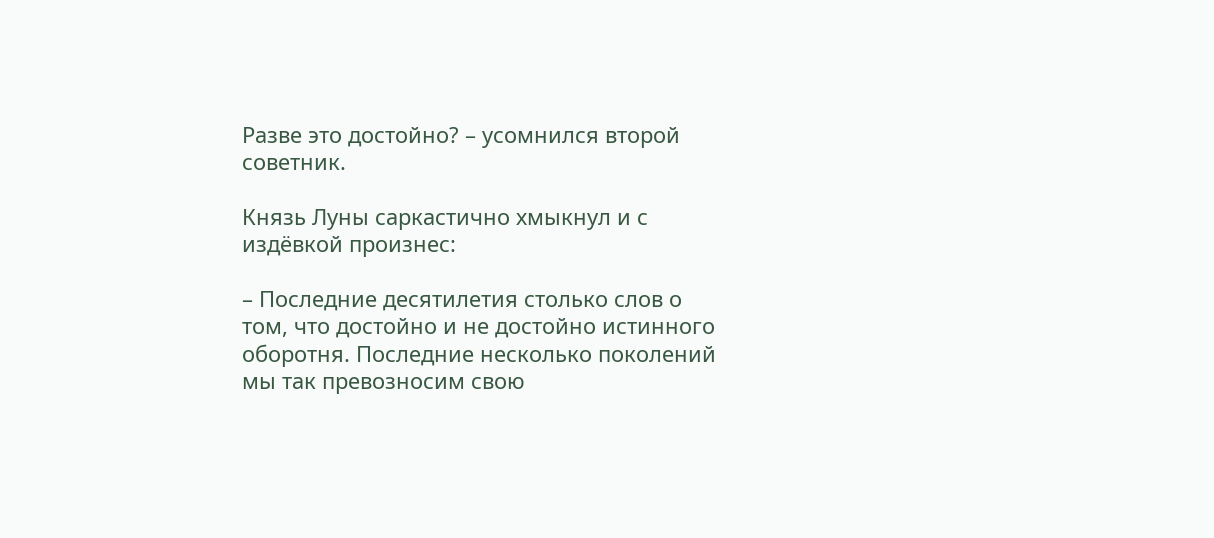Разве это достойно? – усомнился второй советник.

Князь Луны саркастично хмыкнул и с издёвкой произнес:

– Последние десятилетия столько слов о том, что достойно и не достойно истинного оборотня. Последние несколько поколений мы так превозносим свою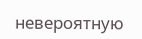невероятную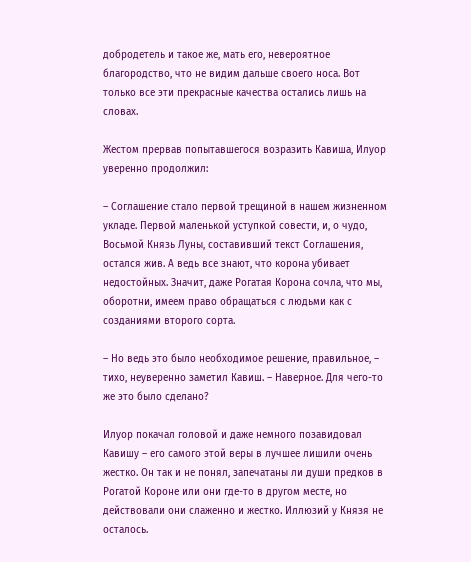добродетель и такое же, мать его, невероятное благородство, что не видим дальше своего носа. Вот только все эти прекрасные качества остались лишь на словах.

Жестом прервав попытавшегося возразить Кавиша, Илуор уверенно продолжил:

– Соглашение стало первой трещиной в нашем жизненном укладе. Первой маленькой уступкой совести, и, о чудо, Восьмой Князь Луны, составивший текст Соглашения, остался жив. А ведь все знают, что корона убивает недостойных. Значит, даже Рогатая Корона сочла, что мы, оборотни, имеем право обращаться с людьми как с созданиями второго сорта.

– Но ведь это было необходимое решение, правильное, – тихо, неуверенно заметил Кавиш. – Наверное. Для чего-то же это было сделано?

Илуор покачал головой и даже немного позавидовал Кавишу – его самого этой веры в лучшее лишили очень жестко. Он так и не понял, запечатаны ли души предков в Рогатой Короне или они где-то в другом месте, но действовали они слаженно и жестко. Иллюзий у Князя не осталось.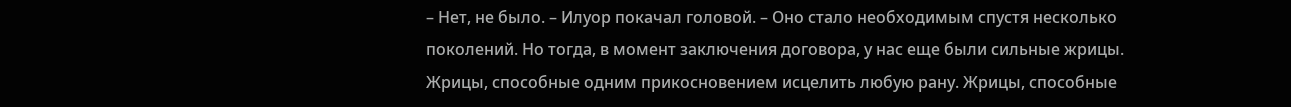– Нет, не было. – Илуор покачал головой. – Оно стало необходимым спустя несколько поколений. Но тогда, в момент заключения договора, у нас еще были сильные жрицы. Жрицы, способные одним прикосновением исцелить любую рану. Жрицы, способные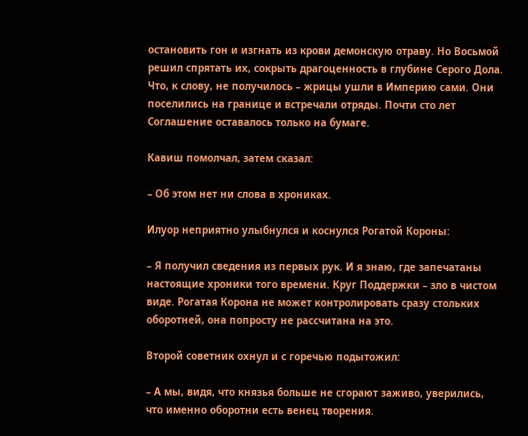остановить гон и изгнать из крови демонскую отраву. Но Восьмой решил спрятать их, сокрыть драгоценность в глубине Серого Дола. Что, к слову, не получилось – жрицы ушли в Империю сами. Они поселились на границе и встречали отряды. Почти сто лет Соглашение оставалось только на бумаге.

Кавиш помолчал, затем сказал:

– Об этом нет ни слова в хрониках.

Илуор неприятно улыбнулся и коснулся Рогатой Короны:

– Я получил сведения из первых рук. И я знаю, где запечатаны настоящие хроники того времени. Круг Поддержки – зло в чистом виде. Рогатая Корона не может контролировать сразу стольких оборотней, она попросту не рассчитана на это.

Второй советник охнул и с горечью подытожил:

– А мы, видя, что князья больше не сгорают заживо, уверились, что именно оборотни есть венец творения.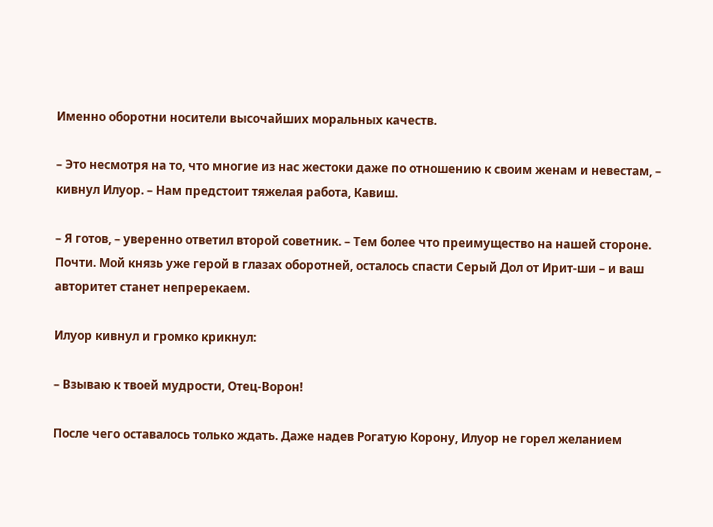Именно оборотни носители высочайших моральных качеств.

– Это несмотря на то, что многие из нас жестоки даже по отношению к своим женам и невестам, – кивнул Илуор. – Нам предстоит тяжелая работа, Кавиш.

– Я готов, – уверенно ответил второй советник. – Тем более что преимущество на нашей стороне. Почти. Мой князь уже герой в глазах оборотней, осталось спасти Серый Дол от Ирит-ши – и ваш авторитет станет непререкаем.

Илуор кивнул и громко крикнул:

– Взываю к твоей мудрости, Отец-Ворон!

После чего оставалось только ждать. Даже надев Рогатую Корону, Илуор не горел желанием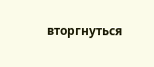вторгнуться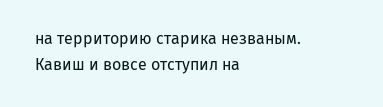на территорию старика незваным. Кавиш и вовсе отступил на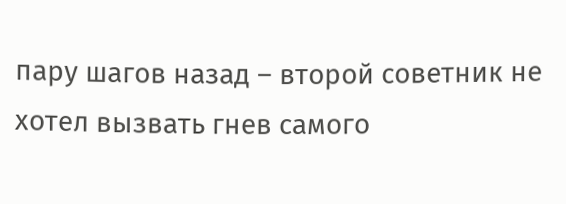пару шагов назад – второй советник не хотел вызвать гнев самого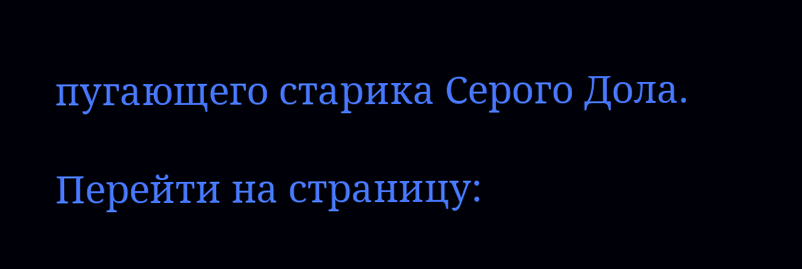пугающего старика Серого Дола.

Перейти на страницу: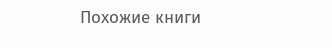Похожие книги